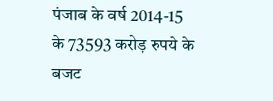पंजाब के वर्ष 2014-15 के 73593 करोड़ रुपये के बजट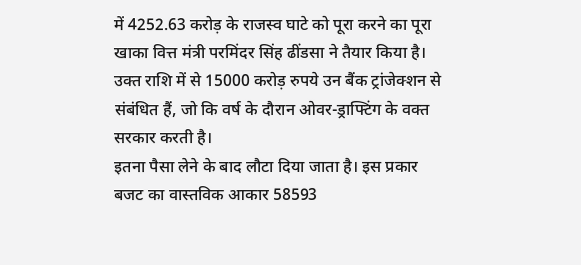में 4252.63 करोड़ के राजस्व घाटे को पूरा करने का पूरा खाका वित्त मंत्री परमिंदर सिंह ढींडसा ने तैयार किया है। उक्त राशि में से 15000 करोड़ रुपये उन बैंक ट्रांजेक्शन से संबंधित हैं, जो कि वर्ष के दौरान ओवर-ड्राफ्टिंग के वक्त सरकार करती है।
इतना पैसा लेने के बाद लौटा दिया जाता है। इस प्रकार बजट का वास्तविक आकार 58593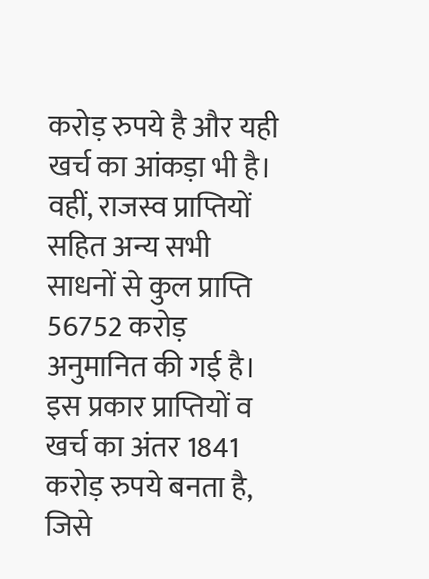करोड़ रुपये है और यही खर्च का आंकड़ा भी है। वहीं, राजस्व प्राप्तियों सहित अन्य सभी साधनों से कुल प्राप्ति 56752 करोड़ अनुमानित की गई है।
इस प्रकार प्राप्तियों व खर्च का अंतर 1841 करोड़ रुपये बनता है, जिसे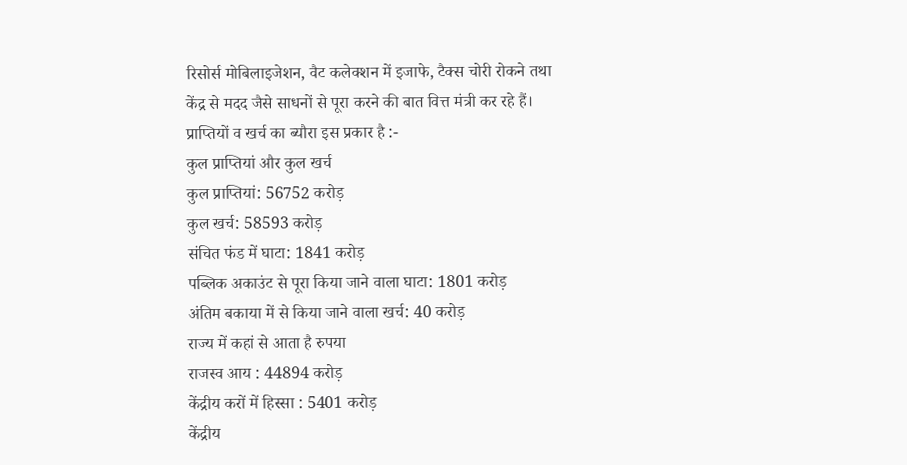रिसोर्स मोबिलाइजेशन, वैट कलेक्शन में इजाफे, टैक्स चोरी रोकने तथा केंद्र से मदद जैसे साधनों से पूरा करने की बात वित्त मंत्री कर रहे हैं। प्राप्तियों व खर्च का ब्यौरा इस प्रकार है :-
कुल प्राप्तियां और कुल खर्च
कुल प्राप्तियां: 56752 करोड़
कुल खर्च: 58593 करोड़
संचित फंड में घाटा: 1841 करोड़
पब्लिक अकाउंट से पूरा किया जाने वाला घाटा: 1801 करोड़
अंतिम बकाया में से किया जाने वाला खर्च: 40 करोड़
राज्य में कहां से आता है रुपया
राजस्व आय : 44894 करोड़
केंद्रीय करों में हिस्सा : 5401 करोड़
केंद्रीय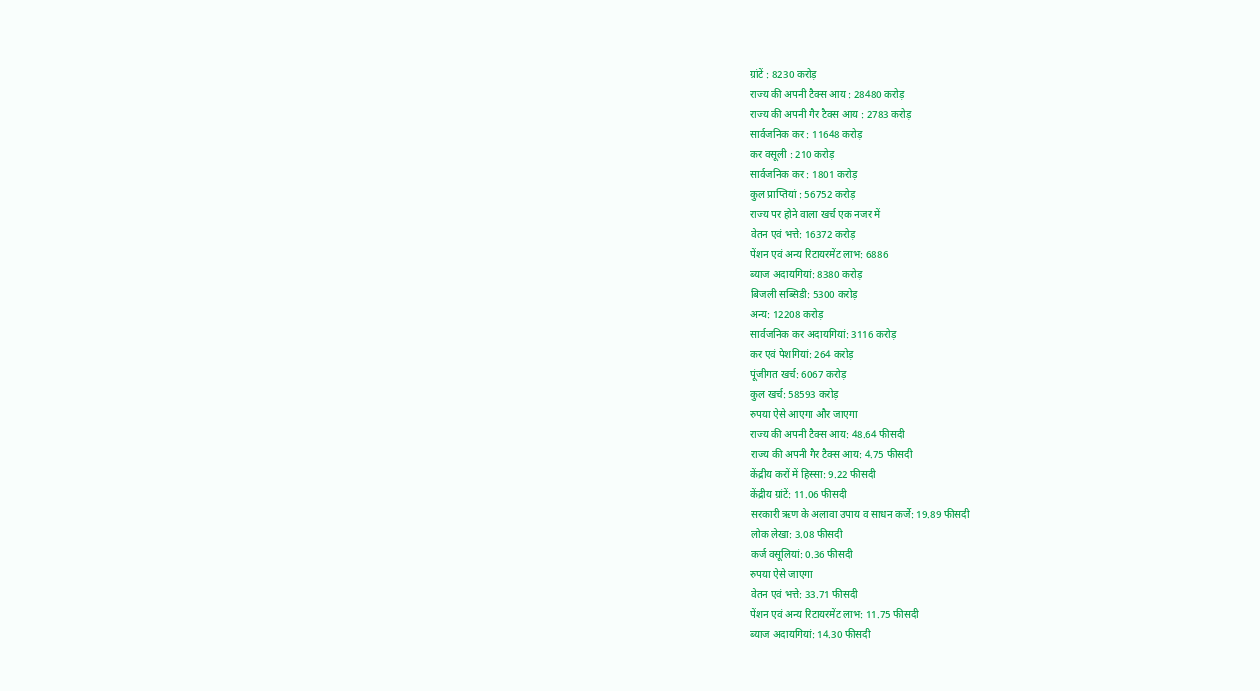ग्रांटें : 8230 करोड़
राज्य की अपनी टैक्स आय : 28480 करोड़
राज्य की अपनी गैर टैक्स आय : 2783 करोड़
सार्वजनिक कर : 11648 करोड़
कर वसूली : 210 करोड़
सार्वजनिक कर : 1801 करोड़
कुल प्राप्तियां : 56752 करोड़
राज्य पर होने वाला खर्च एक नजर में
वेतन एवं भत्ते: 16372 करोड़
पेंशन एवं अन्य रिटायरमेंट लाभ: 6886
ब्याज अदायगियां: 8380 करोड़
बिजली सब्सिडी: 5300 करोड़
अन्य: 12208 करोड़
सार्वजनिक कर अदायगियां: 3116 करोड़
कर एवं पेशगियां: 264 करोड़
पूंजीगत खर्च: 6067 करोड़
कुल खर्च: 58593 करोड़
रुपया ऐसे आएगा और जाएगा
राज्य की अपनी टैक्स आय: 48.64 फीसदी
राज्य की अपनी गैर टैक्स आय: 4.75 फीसदी
केंद्रीय करों में हिस्सा: 9.22 फीसदी
केंद्रीय ग्रांटें: 11.06 फीसदी
सरकारी ऋण के अलावा उपाय व साधन कर्जे: 19.89 फीसदी
लोक लेखा: 3.08 फीसदी
कर्ज वसूलियां: 0.36 फीसदी
रुपया ऐसे जाएगा
वेतन एवं भत्ते: 33.71 फीसदी
पेंशन एवं अन्य रिटायरमेंट लाभ: 11.75 फीसदी
ब्याज अदायगियां: 14.30 फीसदी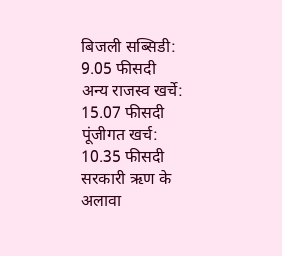बिजली सब्सिडी: 9.05 फीसदी
अन्य राजस्व खर्चे: 15.07 फीसदी
पूंजीगत खर्च: 10.35 फीसदी
सरकारी ऋण के अलावा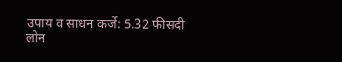उपाय व साधन कर्जे: 5.32 फीसदी
लोन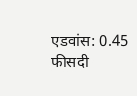एडवांस: 0.45 फीसदी